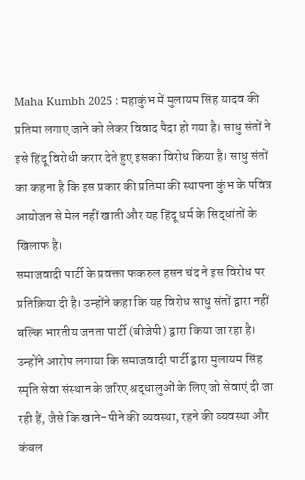Maha Kumbh 2025 : महाकुंभ में मुलायम सिंह यादव की प्रतिमा लगाए जाने को लेकर विवाद पैदा हो गया है। साधु संतों ने इसे हिंदू विरोधी करार देते हुए इसका विरोध किया है। साधु संतों का कहना है कि इस प्रकार की प्रतिमा की स्थापना कुंभ के पवित्र आयोजन से मेल नहीं खाती और यह हिंदू धर्म के सिद्धांतों के खिलाफ है।
समाजवादी पार्टी के प्रवक्ता फकरुल हसन चंद ने इस विरोध पर प्रतिक्रिया दी है। उन्होंने कहा कि यह विरोध साधु संतों द्वारा नहीं बल्कि भारतीय जनता पार्टी (बीजेपी) द्वारा किया जा रहा है। उन्होंने आरोप लगाया कि समाजवादी पार्टी द्वारा मुलायम सिंह स्मृति सेवा संस्थान के जरिए श्रद्धालुओं के लिए जो सेवाएं दी जा रही हैं, जैसे कि खाने-पीने की व्यवस्था, रहने की व्यवस्था और कंबल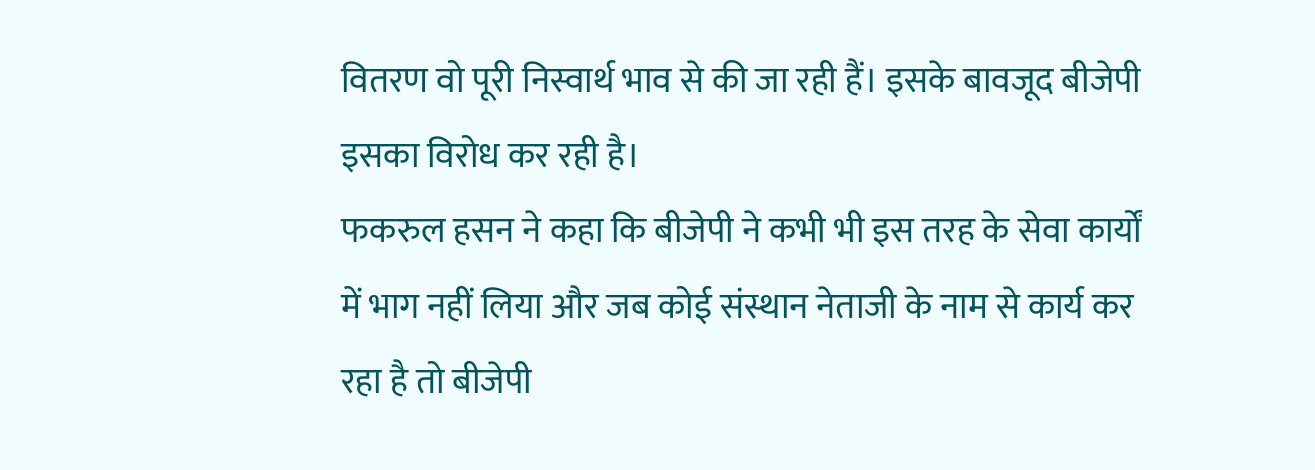वितरण वो पूरी निस्वार्थ भाव से की जा रही हैं। इसके बावजूद बीजेपी इसका विरोध कर रही है।
फकरुल हसन ने कहा कि बीजेपी ने कभी भी इस तरह के सेवा कार्यों में भाग नहीं लिया और जब कोई संस्थान नेताजी के नाम से कार्य कर रहा है तो बीजेपी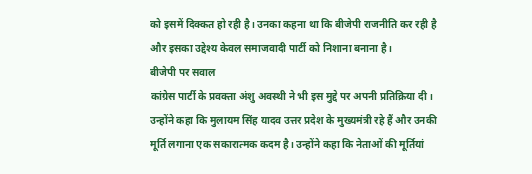को इसमें दिक्कत हो रही है। उनका कहना था कि बीजेपी राजनीति कर रही है और इसका उद्देश्य केवल समाजवादी पार्टी को निशाना बनाना है।
बीजेपी पर सवाल
कांग्रेस पार्टी के प्रवक्ता अंशु अवस्थी ने भी इस मुद्दे पर अपनी प्रतिक्रिया दी। उन्होंने कहा कि मुलायम सिंह यादव उत्तर प्रदेश के मुख्यमंत्री रहे हैं और उनकी मूर्ति लगाना एक सकारात्मक कदम है। उन्होंने कहा कि नेताओं की मूर्तियां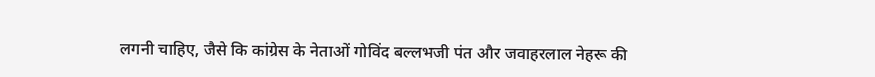लगनी चाहिए, जैसे कि कांग्रेस के नेताओं गोविंद बल्लभजी पंत और जवाहरलाल नेहरू की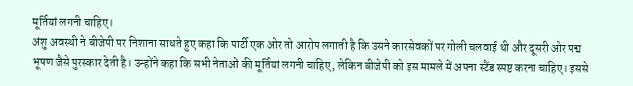मूर्तियां लगनी चाहिए।
अंशु अवस्थी ने बीजेपी पर निशाना साधते हुए कहा कि पार्टी एक ओर तो आरोप लगाती है कि उसने कारसेवकों पर गोली चलवाई थी और दूसरी ओर पद्म भूषण जैसे पुरस्कार देती है। उन्होंने कहा कि सभी नेताओं की मूर्तियां लगनी चाहिए, लेकिन बीजेपी को इस मामले में अपना स्टैंड स्पष्ट करना चाहिए। इससे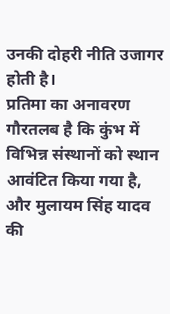उनकी दोहरी नीति उजागर होती है।
प्रतिमा का अनावरण
गौरतलब है कि कुंभ में विभिन्न संस्थानों को स्थान आवंटित किया गया है, और मुलायम सिंह यादव की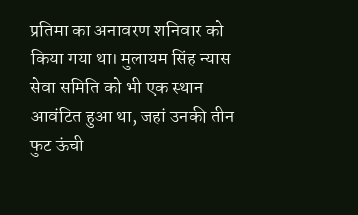प्रतिमा का अनावरण शनिवार को किया गया था। मुलायम सिंह न्यास सेवा समिति को भी एक स्थान आवंटित हुआ था, जहां उनकी तीन फुट ऊंची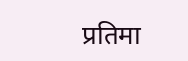प्रतिमा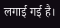लगाई गई है।